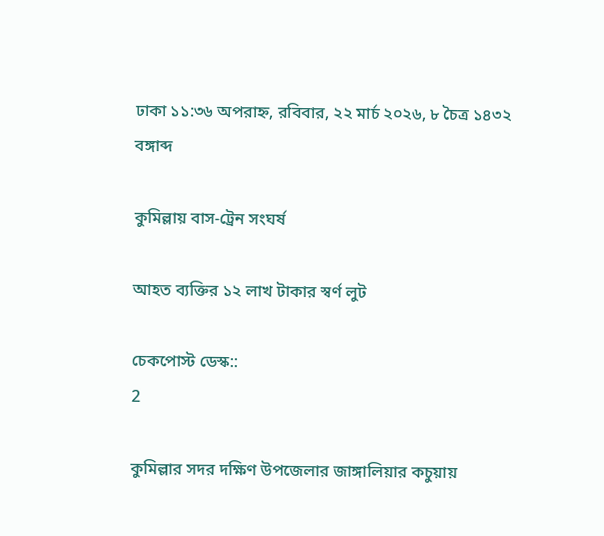ঢাকা ১১:৩৬ অপরাহ্ন, রবিবার, ২২ মার্চ ২০২৬, ৮ চৈত্র ১৪৩২ বঙ্গাব্দ

কুমিল্লায় বাস-ট্রেন সংঘর্ষ

আহত ব্যক্তির ১২ লাখ টাকার স্বর্ণ লুট

চেকপোস্ট ডেস্ক::
2

কুমিল্লার সদর দক্ষিণ উপজেলার জাঙ্গালিয়ার কচুয়ায়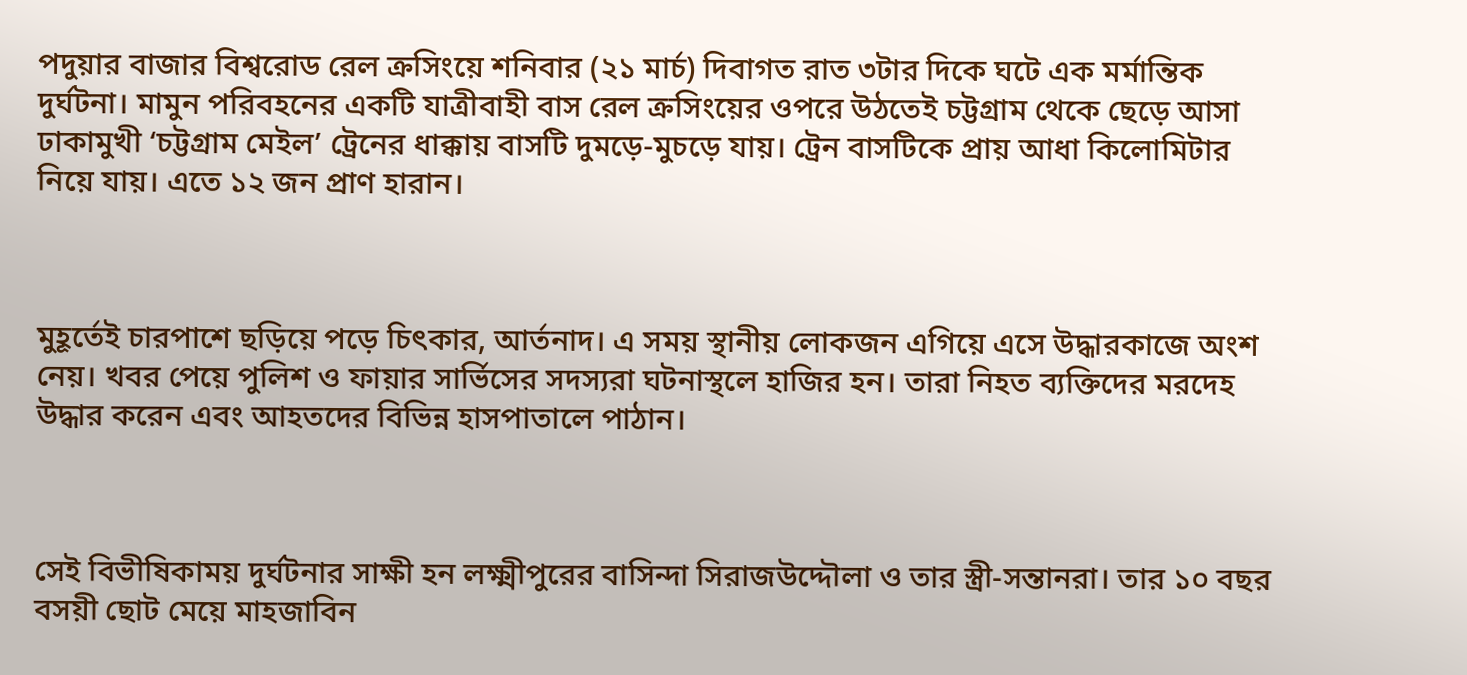পদুয়ার বাজার বিশ্বরোড রেল ক্রসিংয়ে শনিবার (২১ মার্চ) দিবাগত রাত ৩টার দিকে ঘটে এক মর্মান্তিক দুর্ঘটনা। মামুন পরিবহনের একটি যাত্রীবাহী বাস রেল ক্রসিংয়ের ওপরে উঠতেই চট্টগ্রাম থেকে ছেড়ে আসা ঢাকামুখী ‘চট্টগ্রাম মেইল’ ট্রেনের ধাক্কায় বাসটি দুমড়ে-মুচড়ে যায়। ট্রেন বাসটিকে প্রায় আধা কিলোমিটার নিয়ে যায়। এতে ১২ জন প্রাণ হারান।



মুহূর্তেই চারপাশে ছড়িয়ে পড়ে চিৎকার, আর্তনাদ। এ সময় স্থানীয় লোকজন এগিয়ে এসে উদ্ধারকাজে অংশ নেয়। খবর পেয়ে পুলিশ ও ফায়ার সার্ভিসের সদস্যরা ঘটনাস্থলে হাজির হন। তারা নিহত ব্যক্তিদের মরদেহ উদ্ধার করেন এবং আহতদের বিভিন্ন হাসপাতালে পাঠান।



সেই বিভীষিকাময় দুর্ঘটনার সাক্ষী হন লক্ষ্মীপুরের বাসিন্দা সিরাজউদ্দৌলা ও তার স্ত্রী-সন্তানরা। তার ১০ বছর বসয়ী ছোট মেয়ে মাহজাবিন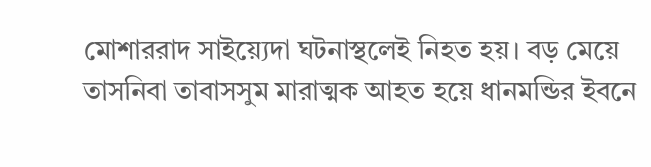মোশাররাদ সাইয়্যেদা ঘটনাস্থলেই নিহত হয়। বড় মেয়ে তাসনিবা তাবাসসুম মারাত্মক আহত হয়ে ধানমন্ডির ইবনে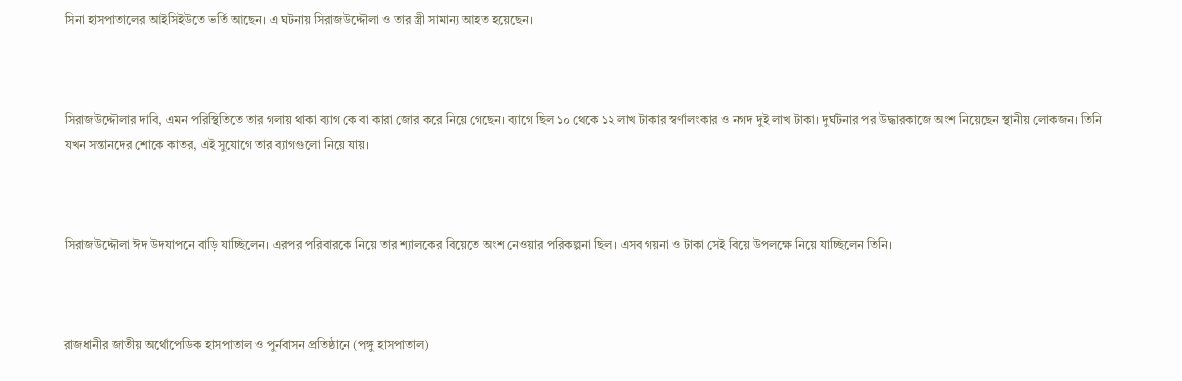সিনা হাসপাতালের আইসিইউতে ভর্তি আছেন। এ ঘটনায় সিরাজউদ্দৌলা ও তার স্ত্রী সামান্য আহত হয়েছেন।



সিরাজউদ্দৌলার দাবি, এমন পরিস্থিতিতে তার গলায় থাকা ব্যাগ কে বা কারা জোর করে নিয়ে গেছেন। ব্যাগে ছিল ১০ থেকে ১২ লাখ টাকার স্বর্ণালংকার ও নগদ দুই লাখ টাকা। দুর্ঘটনার পর উদ্ধারকাজে অংশ নিয়েছেন স্থানীয় লোকজন। তিনি যখন সন্তানদের শোকে কাতর, এই সুযোগে তার ব্যাগগুলো নিয়ে যায়।



সিরাজউদ্দৌলা ঈদ উদযাপনে বাড়ি যাচ্ছিলেন। এরপর পরিবারকে নিয়ে তার শ্যালকের বিয়েতে অংশ নেওয়ার পরিকল্পনা ছিল। এসব গয়না ও টাকা সেই বিয়ে উপলক্ষে নিয়ে যাচ্ছিলেন তিনি।



রাজধানীর জাতীয় অর্থোপেডিক হাসপাতাল ও পুর্নবাসন প্রতিষ্ঠানে (পঙ্গু হাসপাতাল)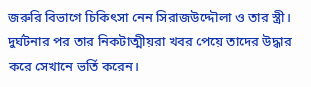জরুরি বিভাগে চিকিৎসা নেন সিরাজউদ্দৌলা ও তার স্ত্রী। দুর্ঘটনার পর তার নিকটাত্মীয়রা খবর পেয়ে তাদের উদ্ধার করে সেখানে ভর্তি করেন।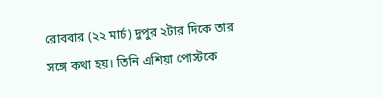রোববার (২২ মার্চ) দুপুর ২টার দিকে তার সঙ্গে কথা হয়। তিনি এশিয়া পোস্টকে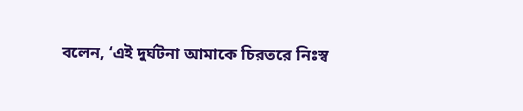বলেন, ‘এই দুর্ঘটনা আমাকে চিরতরে নিঃস্ব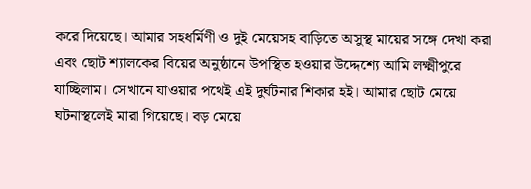করে দিয়েছে। আমার সহধর্মিণী ও দুই মেয়েসহ বাড়িতে অসুস্থ মায়ের সঙ্গে দেখা করা এবং ছোট শ্যালকের বিয়ের অনুষ্ঠানে উপস্থিত হওয়ার উদ্দেশ্যে আমি লক্ষ্মীপুরে যাচ্ছিলাম। সেখানে যাওয়ার পথেই এই দুর্ঘটনার শিকার হই। আমার ছোট মেয়ে ঘটনাস্থলেই মারা গিয়েছে। বড় মেয়ে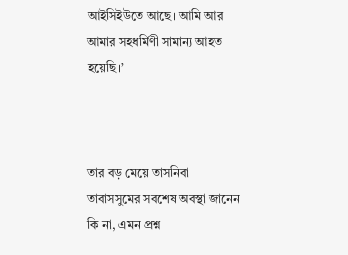আইসিইউতে আছে। আমি আর আমার সহধর্মিণী সামান্য আহত হয়েছি।’



তার বড় মেয়ে তাসনিবা তাবাসসুমের সবশেষ অবস্থা জানেন কি না, এমন প্রশ্ন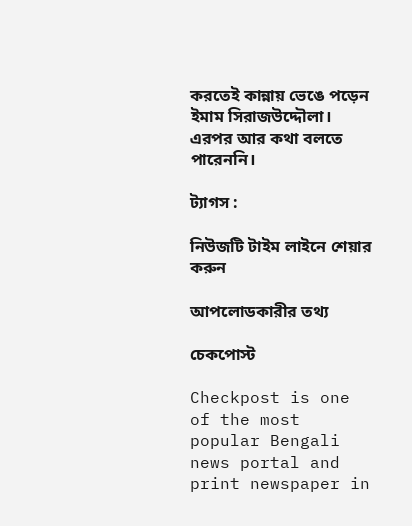করতেই কান্নায় ভেঙে পড়েন ইমাম সিরাজউদ্দৌলা। এরপর আর কথা বলতে পারেননি।

ট্যাগস :

নিউজটি টাইম লাইনে শেয়ার করুন

আপলোডকারীর তথ্য

চেকপোস্ট

Checkpost is one of the most popular Bengali news portal and print newspaper in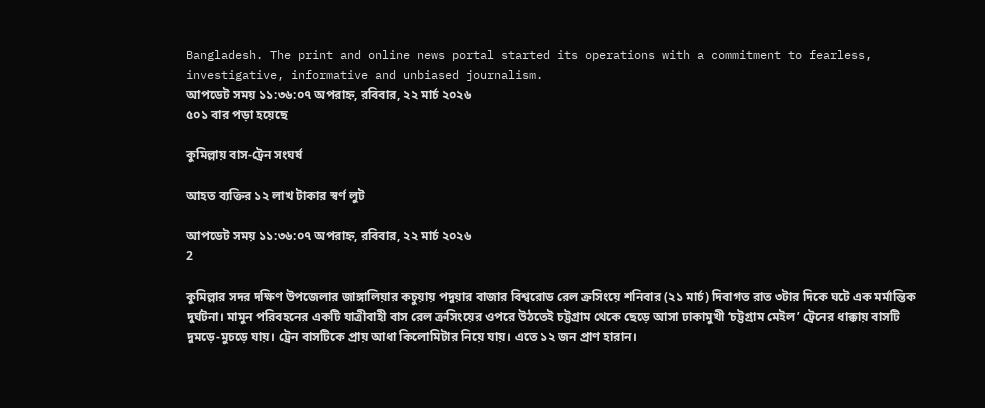Bangladesh. The print and online news portal started its operations with a commitment to fearless, investigative, informative and unbiased journalism.
আপডেট সময় ১১:৩৬:০৭ অপরাহ্ন, রবিবার, ২২ মার্চ ২০২৬
৫০১ বার পড়া হয়েছে

কুমিল্লায় বাস-ট্রেন সংঘর্ষ

আহত ব্যক্তির ১২ লাখ টাকার স্বর্ণ লুট

আপডেট সময় ১১:৩৬:০৭ অপরাহ্ন, রবিবার, ২২ মার্চ ২০২৬
2

কুমিল্লার সদর দক্ষিণ উপজেলার জাঙ্গালিয়ার কচুয়ায় পদুয়ার বাজার বিশ্বরোড রেল ক্রসিংয়ে শনিবার (২১ মার্চ) দিবাগত রাত ৩টার দিকে ঘটে এক মর্মান্তিক দুর্ঘটনা। মামুন পরিবহনের একটি যাত্রীবাহী বাস রেল ক্রসিংয়ের ওপরে উঠতেই চট্টগ্রাম থেকে ছেড়ে আসা ঢাকামুখী ‘চট্টগ্রাম মেইল’ ট্রেনের ধাক্কায় বাসটি দুমড়ে-মুচড়ে যায়। ট্রেন বাসটিকে প্রায় আধা কিলোমিটার নিয়ে যায়। এতে ১২ জন প্রাণ হারান।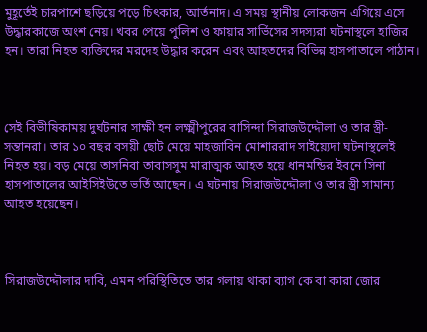মুহূর্তেই চারপাশে ছড়িয়ে পড়ে চিৎকার, আর্তনাদ। এ সময় স্থানীয় লোকজন এগিয়ে এসে উদ্ধারকাজে অংশ নেয়। খবর পেয়ে পুলিশ ও ফায়ার সার্ভিসের সদস্যরা ঘটনাস্থলে হাজির হন। তারা নিহত ব্যক্তিদের মরদেহ উদ্ধার করেন এবং আহতদের বিভিন্ন হাসপাতালে পাঠান।



সেই বিভীষিকাময় দুর্ঘটনার সাক্ষী হন লক্ষ্মীপুরের বাসিন্দা সিরাজউদ্দৌলা ও তার স্ত্রী-সন্তানরা। তার ১০ বছর বসয়ী ছোট মেয়ে মাহজাবিন মোশাররাদ সাইয়্যেদা ঘটনাস্থলেই নিহত হয়। বড় মেয়ে তাসনিবা তাবাসসুম মারাত্মক আহত হয়ে ধানমন্ডির ইবনে সিনা হাসপাতালের আইসিইউতে ভর্তি আছেন। এ ঘটনায় সিরাজউদ্দৌলা ও তার স্ত্রী সামান্য আহত হয়েছেন।



সিরাজউদ্দৌলার দাবি, এমন পরিস্থিতিতে তার গলায় থাকা ব্যাগ কে বা কারা জোর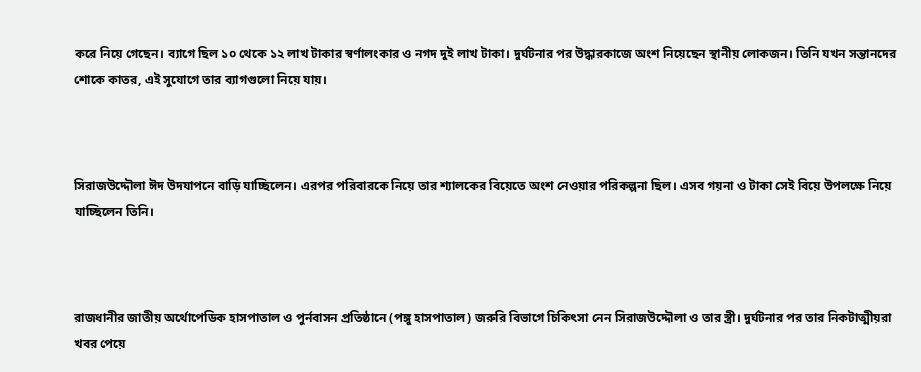করে নিয়ে গেছেন। ব্যাগে ছিল ১০ থেকে ১২ লাখ টাকার স্বর্ণালংকার ও নগদ দুই লাখ টাকা। দুর্ঘটনার পর উদ্ধারকাজে অংশ নিয়েছেন স্থানীয় লোকজন। তিনি যখন সন্তানদের শোকে কাতর, এই সুযোগে তার ব্যাগগুলো নিয়ে যায়।



সিরাজউদ্দৌলা ঈদ উদযাপনে বাড়ি যাচ্ছিলেন। এরপর পরিবারকে নিয়ে তার শ্যালকের বিয়েতে অংশ নেওয়ার পরিকল্পনা ছিল। এসব গয়না ও টাকা সেই বিয়ে উপলক্ষে নিয়ে যাচ্ছিলেন তিনি।



রাজধানীর জাতীয় অর্থোপেডিক হাসপাতাল ও পুর্নবাসন প্রতিষ্ঠানে (পঙ্গু হাসপাতাল) জরুরি বিভাগে চিকিৎসা নেন সিরাজউদ্দৌলা ও তার স্ত্রী। দুর্ঘটনার পর তার নিকটাত্মীয়রা খবর পেয়ে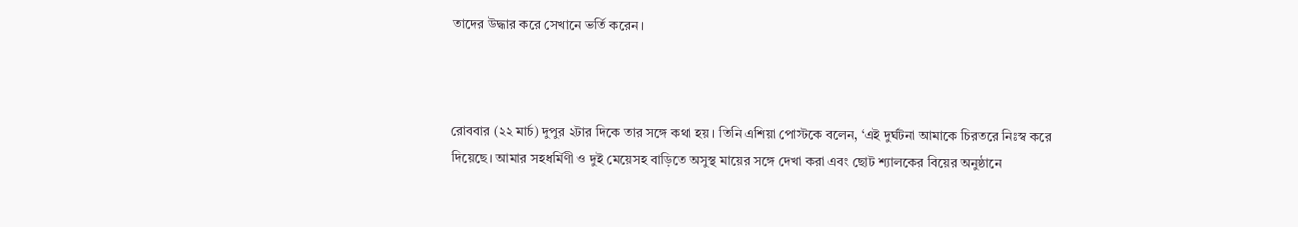তাদের উদ্ধার করে সেখানে ভর্তি করেন।



রোববার (২২ মার্চ) দুপুর ২টার দিকে তার সঙ্গে কথা হয়। তিনি এশিয়া পোস্টকে বলেন, ‘এই দুর্ঘটনা আমাকে চিরতরে নিঃস্ব করে দিয়েছে। আমার সহধর্মিণী ও দুই মেয়েসহ বাড়িতে অসুস্থ মায়ের সঙ্গে দেখা করা এবং ছোট শ্যালকের বিয়ের অনুষ্ঠানে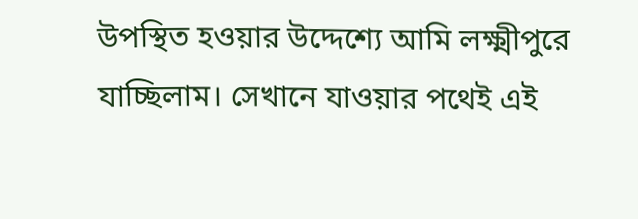উপস্থিত হওয়ার উদ্দেশ্যে আমি লক্ষ্মীপুরে যাচ্ছিলাম। সেখানে যাওয়ার পথেই এই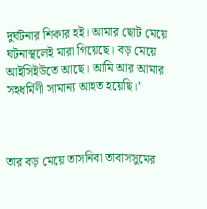দুর্ঘটনার শিকার হই। আমার ছোট মেয়ে ঘটনাস্থলেই মারা গিয়েছে। বড় মেয়ে আইসিইউতে আছে। আমি আর আমার সহধর্মিণী সামান্য আহত হয়েছি।’



তার বড় মেয়ে তাসনিবা তাবাসসুমের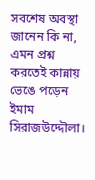সবশেষ অবস্থা জানেন কি না, এমন প্রশ্ন করতেই কান্নায় ভেঙে পড়েন ইমাম সিরাজউদ্দৌলা।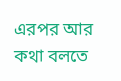এরপর আর কথা বলতে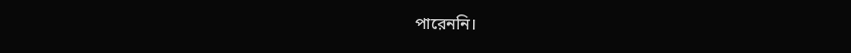পারেননি।